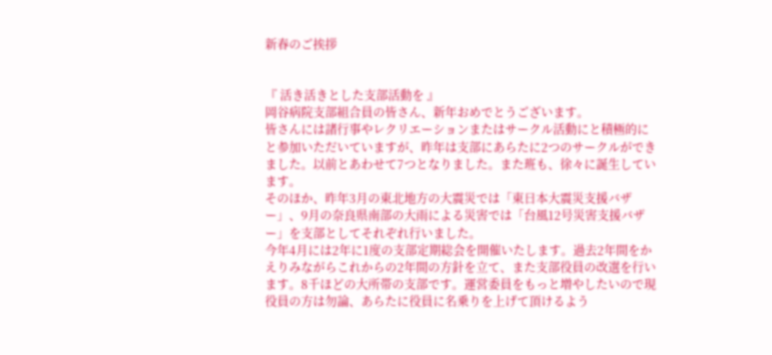新春のご挨拶


『 活き活きとした支部活動を 』
岡谷病院支部組合員の皆さん、新年おめでとうございます。
皆さんには諸行事やレクリエーションまたはサークル活動にと積極的にと参加いただいていますが、昨年は支部にあらたに2つのサークルができました。以前とあわせて7つとなりました。また班も、徐々に誕生しています。
そのほか、昨年3月の東北地方の大震災では「東日本大震災支援バザー」、9月の奈良県南部の大雨による災害では「台風12号災害支援バザー」を支部としてそれぞれ行いました。
今年4月には2年に1度の支部定期総会を開催いたします。過去2年間をかえりみながらこれからの2年間の方針を立て、また支部役員の改選を行います。8千ほどの大所帯の支部です。運営委員をもっと増やしたいので現役員の方は勿論、あらたに役員に名乗りを上げて頂けるよう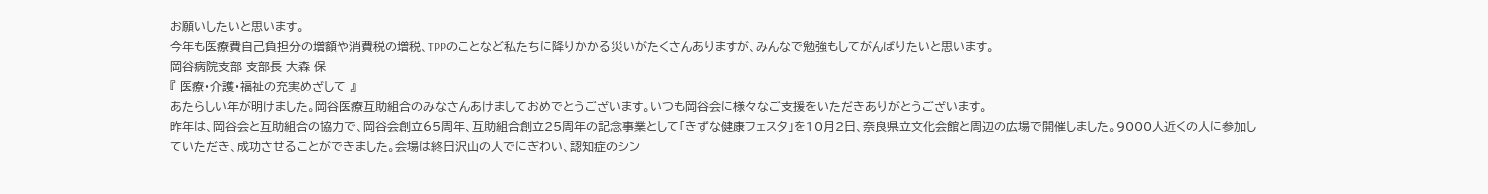お願いしたいと思います。
今年も医療費自己負担分の増額や消費税の増税、TPPのことなど私たちに降りかかる災いがたくさんありますが、みんなで勉強もしてがんばりたいと思います。
岡谷病院支部 支部長 大森 保
『 医療・介護・福祉の充実めざして 』
あたらしい年が明けました。岡谷医療互助組合のみなさんあけましておめでとうございます。いつも岡谷会に様々なご支援をいただきありがとうございます。
昨年は、岡谷会と互助組合の協力で、岡谷会創立65周年、互助組合創立25周年の記念事業として「きずな健康フェスタ」を10月2日、奈良県立文化会館と周辺の広場で開催しました。9000人近くの人に参加していただき、成功させることができました。会場は終日沢山の人でにぎわい、認知症のシン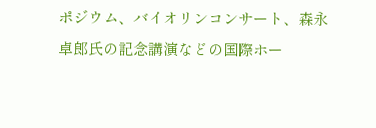ポジウム、バイオリンコンサート、森永卓郎氏の記念講演などの国際ホー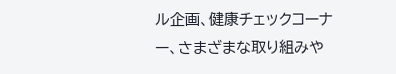ル企画、健康チェックコーナー、さまざまな取り組みや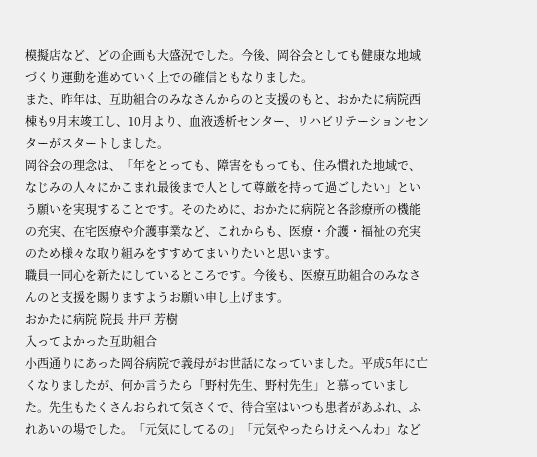模擬店など、どの企画も大盛況でした。今後、岡谷会としても健康な地域づくり運動を進めていく上での確信ともなりました。
また、昨年は、互助組合のみなさんからのと支援のもと、おかたに病院西棟も9月末竣工し、10月より、血液透析センター、リハビリテーションセンターがスタートしました。
岡谷会の理念は、「年をとっても、障害をもっても、住み慣れた地域で、なじみの人々にかこまれ最後まで人として尊厳を持って過ごしたい」という願いを実現することです。そのために、おかたに病院と各診療所の機能の充実、在宅医療や介護事業など、これからも、医療・介護・福祉の充実のため様々な取り組みをすすめてまいりたいと思います。
職員一同心を新たにしているところです。今後も、医療互助組合のみなさんのと支援を賜りますようお願い申し上げます。
おかたに病院 院長 井戸 芳樹
入ってよかった互助組合
小西通りにあった岡谷病院で義母がお世話になっていました。平成5年に亡くなりましたが、何か言うたら「野村先生、野村先生」と慕っていました。先生もたくさんおられて気さくで、待合室はいつも患者があふれ、ふれあいの場でした。「元気にしてるの」「元気やったらけえへんわ」など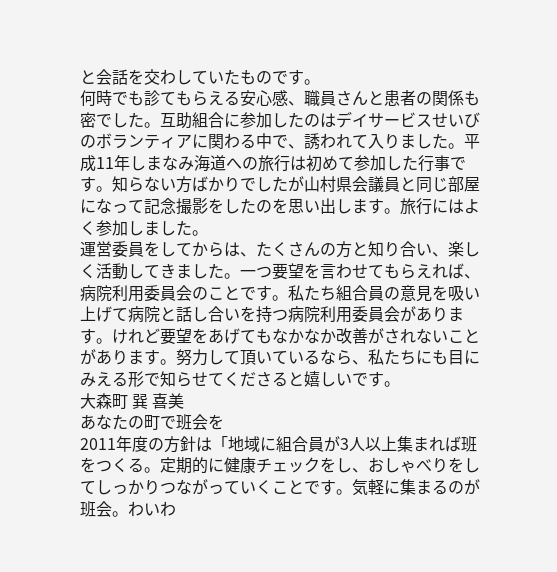と会話を交わしていたものです。
何時でも診てもらえる安心感、職員さんと患者の関係も密でした。互助組合に参加したのはデイサービスせいびのボランティアに関わる中で、誘われて入りました。平成11年しまなみ海道への旅行は初めて参加した行事です。知らない方ばかりでしたが山村県会議員と同じ部屋になって記念撮影をしたのを思い出します。旅行にはよく参加しました。
運営委員をしてからは、たくさんの方と知り合い、楽しく活動してきました。一つ要望を言わせてもらえれば、病院利用委員会のことです。私たち組合員の意見を吸い上げて病院と話し合いを持つ病院利用委員会があります。けれど要望をあげてもなかなか改善がされないことがあります。努力して頂いているなら、私たちにも目にみえる形で知らせてくださると嬉しいです。
大森町 巽 喜美
あなたの町で班会を
2011年度の方針は「地域に組合員が3人以上集まれば班をつくる。定期的に健康チェックをし、おしゃべりをしてしっかりつながっていくことです。気軽に集まるのが班会。わいわ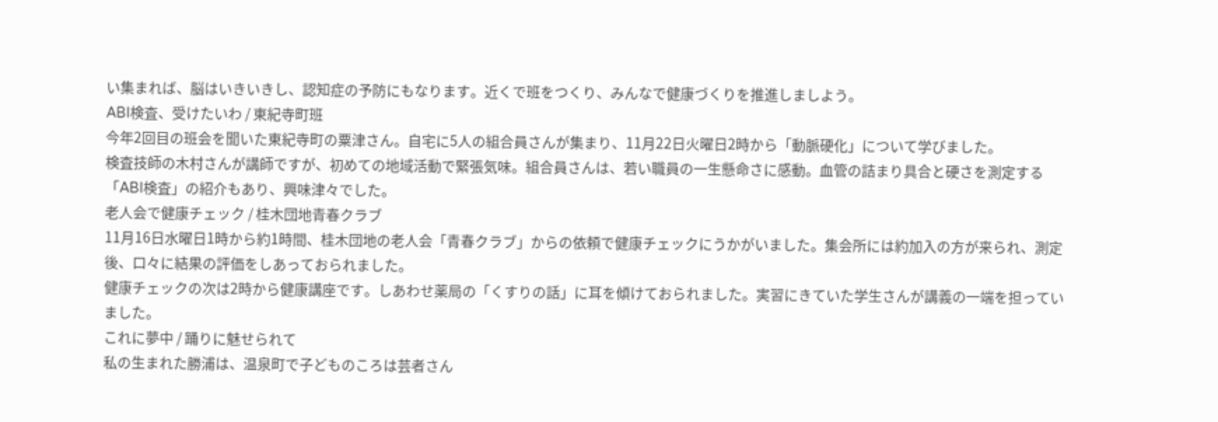い集まれば、脳はいきいきし、認知症の予防にもなります。近くで班をつくり、みんなで健康づくりを推進しましよう。
ABI検査、受けたいわ / 東紀寺町班
今年2回目の班会を聞いた東紀寺町の粟津さん。自宅に5人の組合員さんが集まり、11月22日火曜日2時から「動脈硬化」について学びました。
検査技師の木村さんが講師ですが、初めての地域活動で緊張気味。組合員さんは、若い職員の一生懸命さに感動。血管の詰まり具合と硬さを測定する「ABI検査」の紹介もあり、興味津々でした。
老人会で健康チェック / 桂木団地青春クラブ
11月16日水曜日1時から約1時間、桂木団地の老人会「青春クラブ」からの依頼で健康チェックにうかがいました。集会所には約加入の方が来られ、測定後、口々に結果の評価をしあっておられました。
健康チェックの次は2時から健康講座です。しあわせ薬局の「くすりの話」に耳を傾けておられました。実習にきていた学生さんが講義の一端を担っていました。
これに夢中 / 踊りに魅せられて
私の生まれた勝浦は、温泉町で子どものころは芸者さん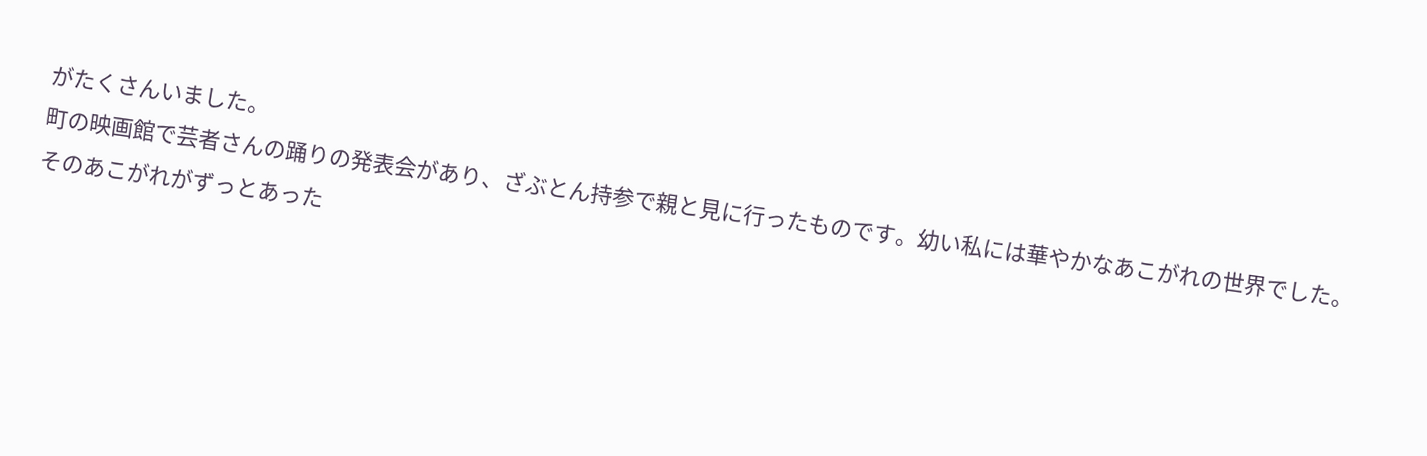がたくさんいました。
町の映画館で芸者さんの踊りの発表会があり、ざぶとん持参で親と見に行ったものです。幼い私には華やかなあこがれの世界でした。
そのあこがれがずっとあった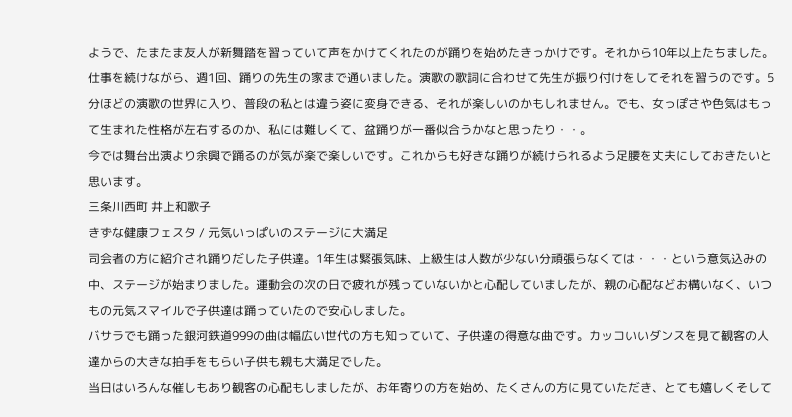ようで、たまたま友人が新舞踏を習っていて声をかけてくれたのが踊りを始めたきっかけです。それから10年以上たちました。
仕事を続けながら、週1回、踊りの先生の家まで通いました。演歌の歌詞に合わせて先生が振り付けをしてそれを習うのです。5分ほどの演歌の世界に入り、普段の私とは違う姿に変身できる、それが楽しいのかもしれません。でも、女っぽさや色気はもって生まれた性格が左右するのか、私には難しくて、盆踊りが一番似合うかなと思ったり・・。
今では舞台出演より余興で踊るのが気が楽で楽しいです。これからも好きな踊りが続けられるよう足腰を丈夫にしておきたいと思います。
三条川西町 井上和歌子
きずな健康フェスタ / 元気いっぱいのステージに大満足
司会者の方に紹介され踊りだした子供達。1年生は緊張気味、上級生は人数が少ない分頑張らなくては・・・という意気込みの中、ステージが始まりました。運動会の次の日で疲れが残っていないかと心配していましたが、親の心配などお構いなく、いつもの元気スマイルで子供達は踊っていたので安心しました。
バサラでも踊った銀河鉄道999の曲は幅広い世代の方も知っていて、子供達の得意な曲です。カッコいいダンスを見て観客の人達からの大きな拍手をもらい子供も親も大満足でした。
当日はいろんな催しもあり観客の心配もしましたが、お年寄りの方を始め、たくさんの方に見ていただき、とても嬉しくそして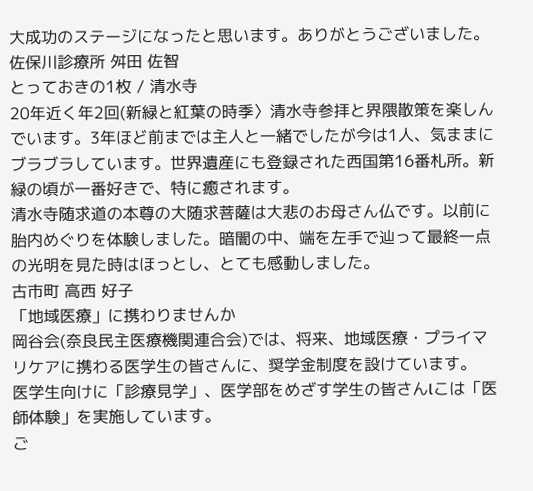大成功のステージになったと思います。ありがとうございました。
佐保川診療所 舛田 佐智
とっておきの1枚 / 清水寺
20年近く年2回(新緑と紅葉の時季〉清水寺参拝と界隈散策を楽しんでいます。3年ほど前までは主人と一緒でしたが今は1人、気ままにブラブラしています。世界遺産にも登録された西国第16番札所。新緑の頃が一番好きで、特に癒されます。
清水寺随求道の本尊の大随求菩薩は大悲のお母さん仏です。以前に胎内めぐりを体験しました。暗闇の中、端を左手で辿って最終一点の光明を見た時はほっとし、とても感動しました。
古市町 高西 好子
「地域医療」に携わりませんか
岡谷会(奈良民主医療機関連合会)では、将来、地域医療・プライマリケアに携わる医学生の皆さんに、奨学金制度を設けています。
医学生向けに「診療見学」、医学部をめざす学生の皆さんlこは「医師体験」を実施しています。
ご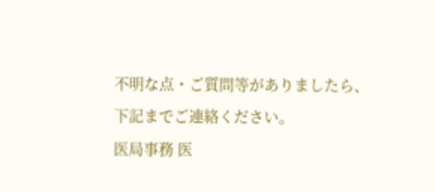不明な点・ご質問等がありましたら、下記までご連絡ください。
医局事務 医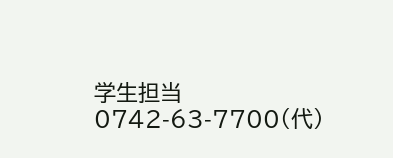学生担当 0742-63-7700(代)